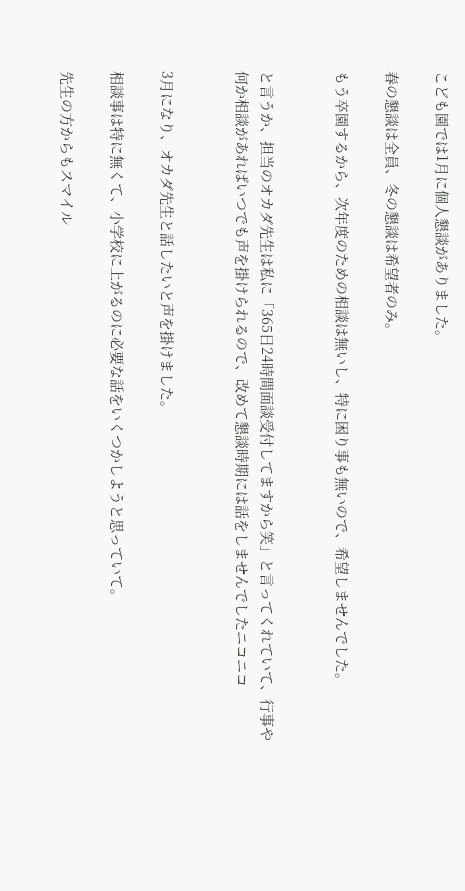こども園では1月に個人懇談がありました。

春の懇談は全員、冬の懇談は希望者のみ。

もう卒園するから、次年度のための相談は無いし、特に困り事も無いので、希望しませんでした。


と言うか、担当のオカダ先生は私に「365日24時間面談受付してますから笑」と言ってくれていて、行事や何か相談があればいつでも声を掛けられるので、改めて懇談時期には話をしませんでしたニコニコ


3月になり、オカダ先生と話したいと声を掛けました。

相談事は特に無くて、小学校に上がるのに必要な話をいくつかしようと思っていて。

先生の方からもスマイル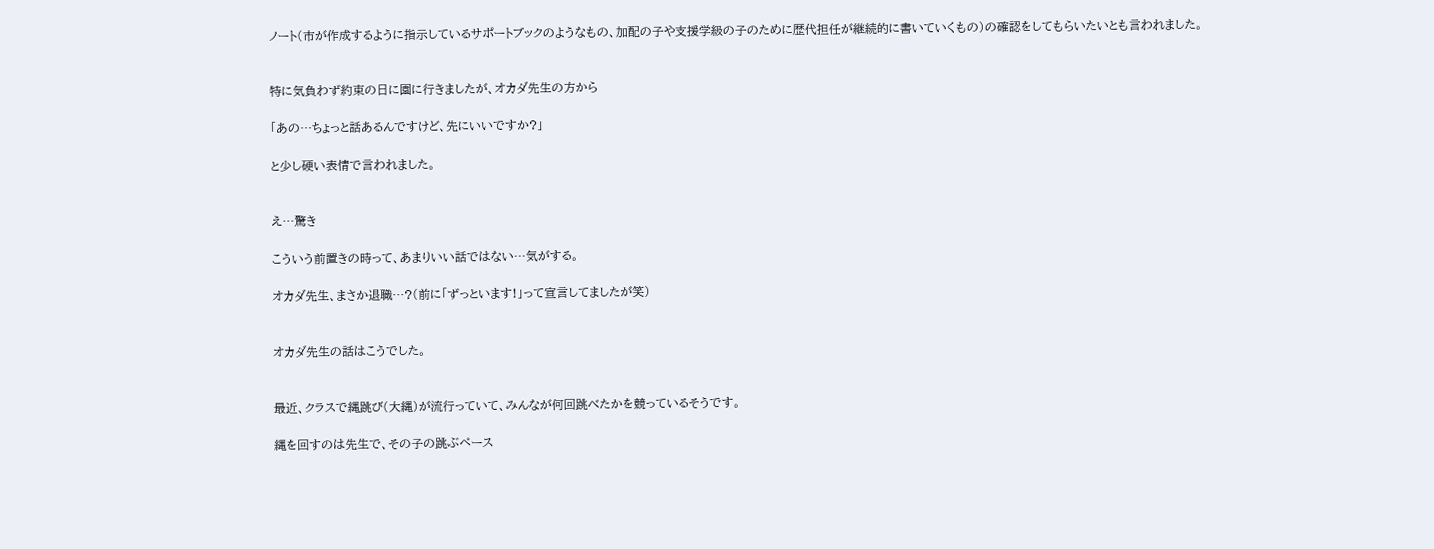ノート(市が作成するように指示しているサポートブックのようなもの、加配の子や支援学級の子のために歴代担任が継続的に書いていくもの)の確認をしてもらいたいとも言われました。


特に気負わず約束の日に園に行きましたが、オカダ先生の方から

「あの…ちょっと話あるんですけど、先にいいですか?」

と少し硬い表情で言われました。


え…驚き

こういう前置きの時って、あまりいい話ではない…気がする。

オカダ先生、まさか退職…?(前に「ずっといます!」って宣言してましたが笑)


オカダ先生の話はこうでした。


最近、クラスで縄跳び(大縄)が流行っていて、みんなが何回跳べたかを競っているそうです。

縄を回すのは先生で、その子の跳ぶペース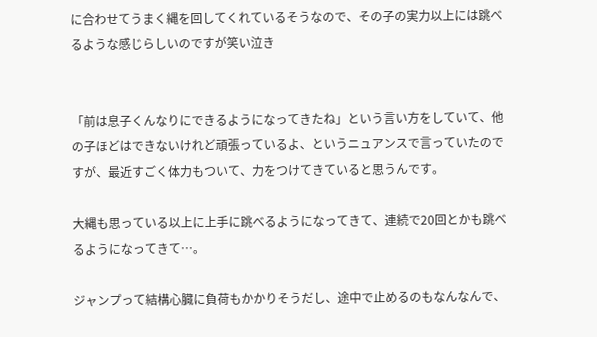に合わせてうまく縄を回してくれているそうなので、その子の実力以上には跳べるような感じらしいのですが笑い泣き


「前は息子くんなりにできるようになってきたね」という言い方をしていて、他の子ほどはできないけれど頑張っているよ、というニュアンスで言っていたのですが、最近すごく体力もついて、力をつけてきていると思うんです。

大縄も思っている以上に上手に跳べるようになってきて、連続で20回とかも跳べるようになってきて…。

ジャンプって結構心臓に負荷もかかりそうだし、途中で止めるのもなんなんで、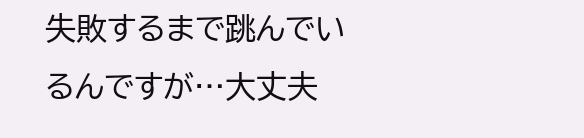失敗するまで跳んでいるんですが…大丈夫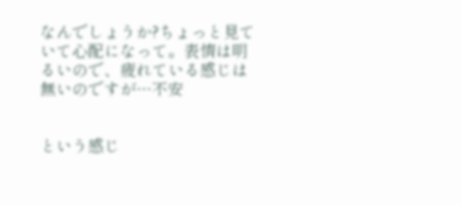なんでしょうか?ちょっと見ていて心配になって。表情は明るいので、疲れている感じは無いのですが…不安


という感じ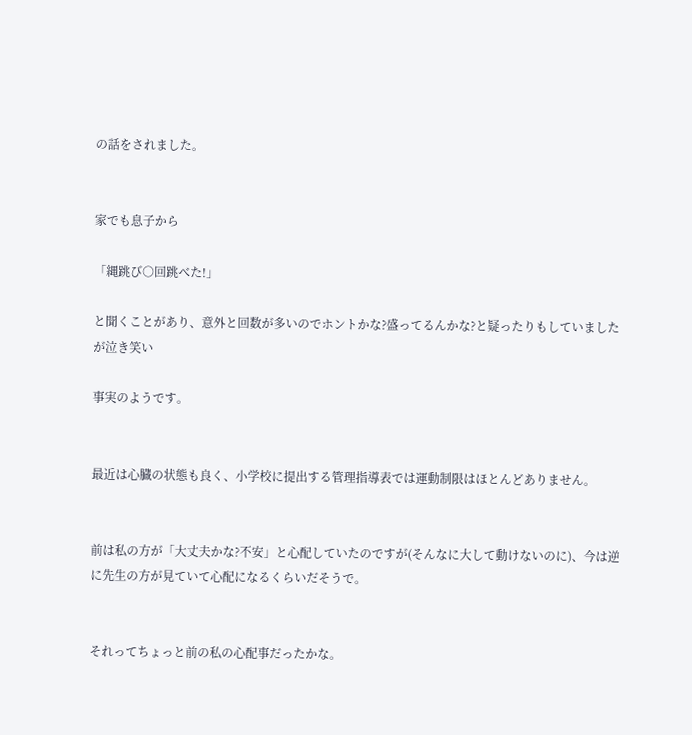の話をされました。


家でも息子から

「縄跳び○回跳べた!」

と聞くことがあり、意外と回数が多いのでホントかな?盛ってるんかな?と疑ったりもしていましたが泣き笑い

事実のようです。


最近は心臓の状態も良く、小学校に提出する管理指導表では運動制限はほとんどありません。


前は私の方が「大丈夫かな?不安」と心配していたのですが(そんなに大して動けないのに)、今は逆に先生の方が見ていて心配になるくらいだそうで。


それってちょっと前の私の心配事だったかな。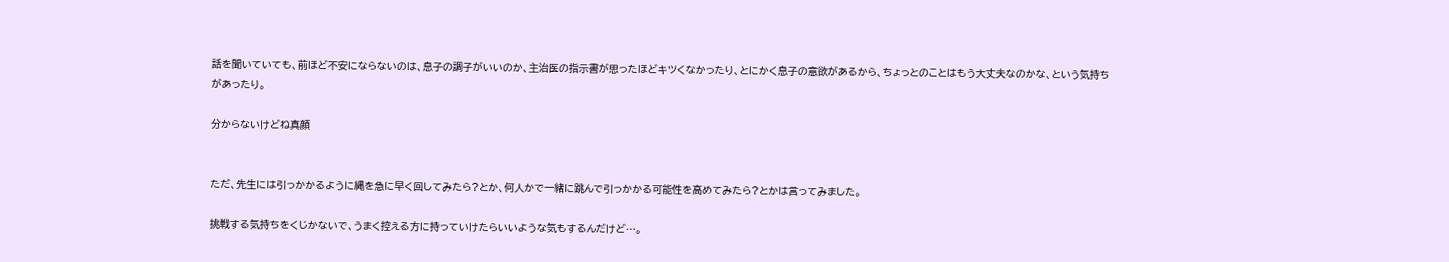話を聞いていても、前ほど不安にならないのは、息子の調子がいいのか、主治医の指示書が思ったほどキツくなかったり、とにかく息子の意欲があるから、ちょっとのことはもう大丈夫なのかな、という気持ちがあったり。

分からないけどね真顔


ただ、先生には引っかかるように縄を急に早く回してみたら?とか、何人かで一緒に跳んで引っかかる可能性を高めてみたら?とかは言ってみました。

挑戦する気持ちをくじかないで、うまく控える方に持っていけたらいいような気もするんだけど…。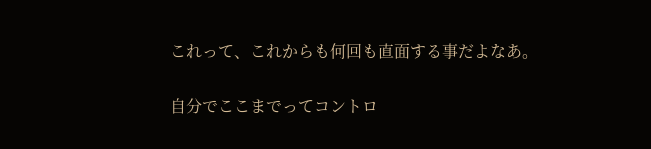これって、これからも何回も直面する事だよなあ。

自分でここまでってコントロ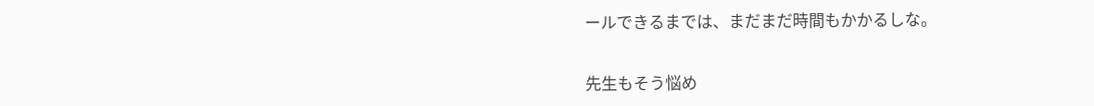ールできるまでは、まだまだ時間もかかるしな。


先生もそう悩め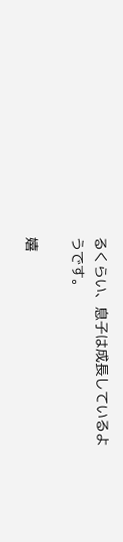るくらい、息子は成長しているようです。

嬉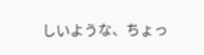しいような、ちょっ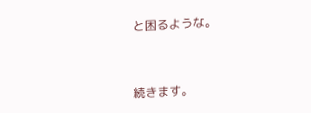と困るような。


続きます。